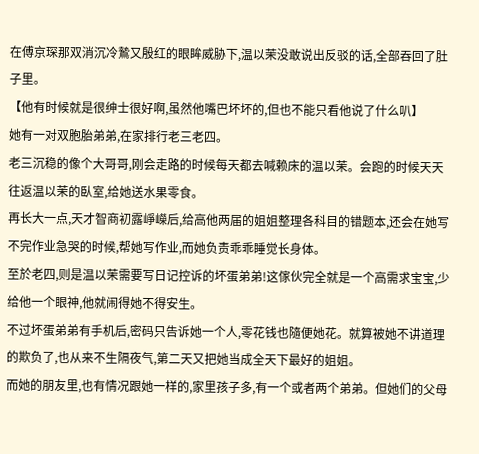在傅京琛那双消沉冷鷙又殷红的眼眸威胁下,温以茉没敢说出反驳的话,全部吞回了肚子里。
【他有时候就是很绅士很好啊,虽然他嘴巴坏坏的,但也不能只看他说了什么叭】
她有一对双胞胎弟弟,在家排行老三老四。
老三沉稳的像个大哥哥,刚会走路的时候每天都去喊赖床的温以茉。会跑的时候天天往返温以茉的臥室,给她送水果零食。
再长大一点,天才智商初露崢嶸后,给高他两届的姐姐整理各科目的错题本,还会在她写不完作业急哭的时候,帮她写作业,而她负责乖乖睡觉长身体。
至於老四,则是温以茉需要写日记控诉的坏蛋弟弟!这傢伙完全就是一个高需求宝宝,少给他一个眼神,他就闹得她不得安生。
不过坏蛋弟弟有手机后,密码只告诉她一个人,零花钱也隨便她花。就算被她不讲道理的欺负了,也从来不生隔夜气,第二天又把她当成全天下最好的姐姐。
而她的朋友里,也有情况跟她一样的,家里孩子多,有一个或者两个弟弟。但她们的父母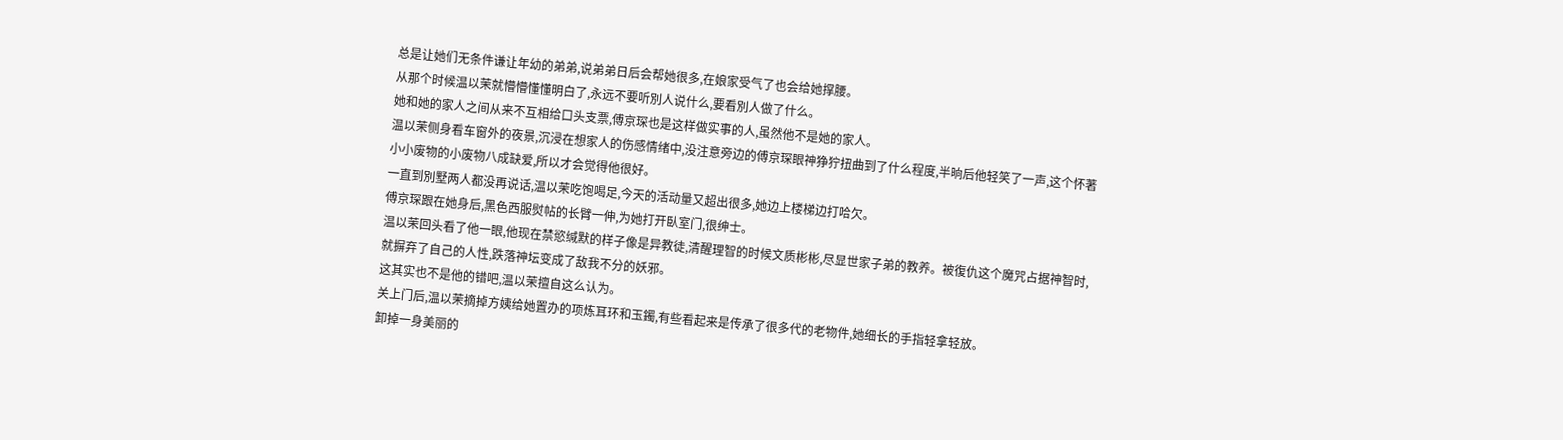总是让她们无条件谦让年幼的弟弟,说弟弟日后会帮她很多,在娘家受气了也会给她撑腰。
从那个时候温以茉就懵懵懂懂明白了,永远不要听別人说什么,要看別人做了什么。
她和她的家人之间从来不互相给口头支票,傅京琛也是这样做实事的人,虽然他不是她的家人。
温以茉侧身看车窗外的夜景,沉浸在想家人的伤感情绪中,没注意旁边的傅京琛眼神狰狞扭曲到了什么程度,半晌后他轻笑了一声,这个怀著小小废物的小废物八成缺爱,所以才会觉得他很好。
一直到別墅两人都没再说话,温以茉吃饱喝足,今天的活动量又超出很多,她边上楼梯边打哈欠。
傅京琛跟在她身后,黑色西服熨帖的长臂一伸,为她打开臥室门,很绅士。
温以茉回头看了他一眼,他现在禁慾缄默的样子像是异教徒,清醒理智的时候文质彬彬,尽显世家子弟的教养。被復仇这个魔咒占据神智时,就摒弃了自己的人性,跌落神坛变成了敌我不分的妖邪。
这其实也不是他的错吧,温以茉擅自这么认为。
关上门后,温以茉摘掉方姨给她置办的项炼耳环和玉鐲,有些看起来是传承了很多代的老物件,她细长的手指轻拿轻放。
卸掉一身美丽的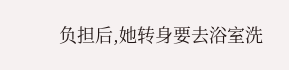负担后,她转身要去浴室洗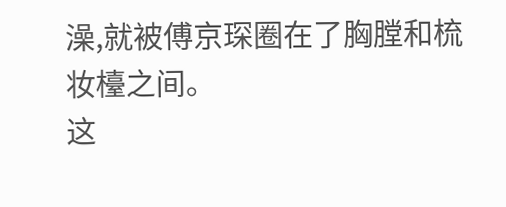澡,就被傅京琛圈在了胸膛和梳妆檯之间。
这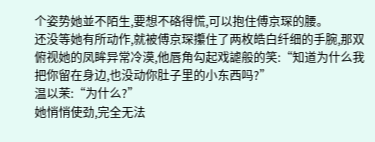个姿势她並不陌生,要想不硌得慌,可以抱住傅京琛的腰。
还没等她有所动作,就被傅京琛攥住了两枚皓白纤细的手腕,那双俯视她的凤眸异常冷漠,他唇角勾起戏謔般的笑:“知道为什么我把你留在身边,也没动你肚子里的小东西吗?”
温以茉:“为什么?”
她悄悄使劲,完全无法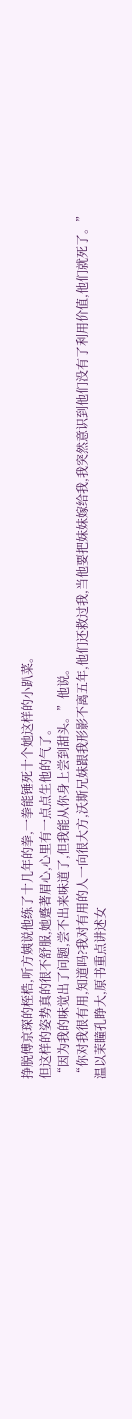挣脱傅京琛的桎梏,听方姨说他练了十几年的拳,一拳能锤死十个她这样的小趴菜。
但这样的姿势真的很不舒服,她蹙著眉心,心里有一点点生他的气了。
“因为我的味觉出了问题,尝不出来味道了,但我能从你身上尝到甜头。”他说。
“你对我很有用,知道吗?我对有用的人一向很大方,沃斯兄妹跟我形影不离五年,他们还救过我,当他要把妹妹嫁给我,我突然意识到他们没有了利用价值,他们就死了。”
温以茉瞳孔睁大,原书重点讲述女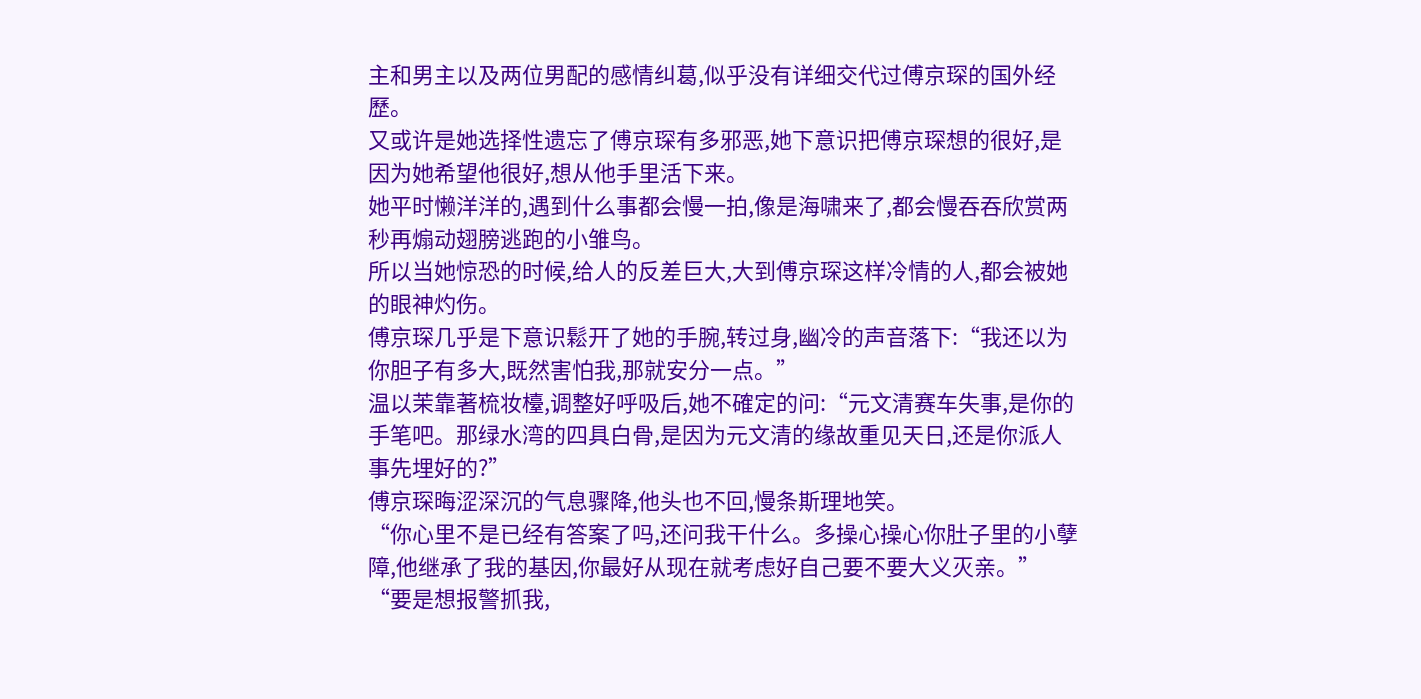主和男主以及两位男配的感情纠葛,似乎没有详细交代过傅京琛的国外经歷。
又或许是她选择性遗忘了傅京琛有多邪恶,她下意识把傅京琛想的很好,是因为她希望他很好,想从他手里活下来。
她平时懒洋洋的,遇到什么事都会慢一拍,像是海啸来了,都会慢吞吞欣赏两秒再煽动翅膀逃跑的小雏鸟。
所以当她惊恐的时候,给人的反差巨大,大到傅京琛这样冷情的人,都会被她的眼神灼伤。
傅京琛几乎是下意识鬆开了她的手腕,转过身,幽冷的声音落下:“我还以为你胆子有多大,既然害怕我,那就安分一点。”
温以茉靠著梳妆檯,调整好呼吸后,她不確定的问:“元文清赛车失事,是你的手笔吧。那绿水湾的四具白骨,是因为元文清的缘故重见天日,还是你派人事先埋好的?”
傅京琛晦涩深沉的气息骤降,他头也不回,慢条斯理地笑。
“你心里不是已经有答案了吗,还问我干什么。多操心操心你肚子里的小孽障,他继承了我的基因,你最好从现在就考虑好自己要不要大义灭亲。”
“要是想报警抓我,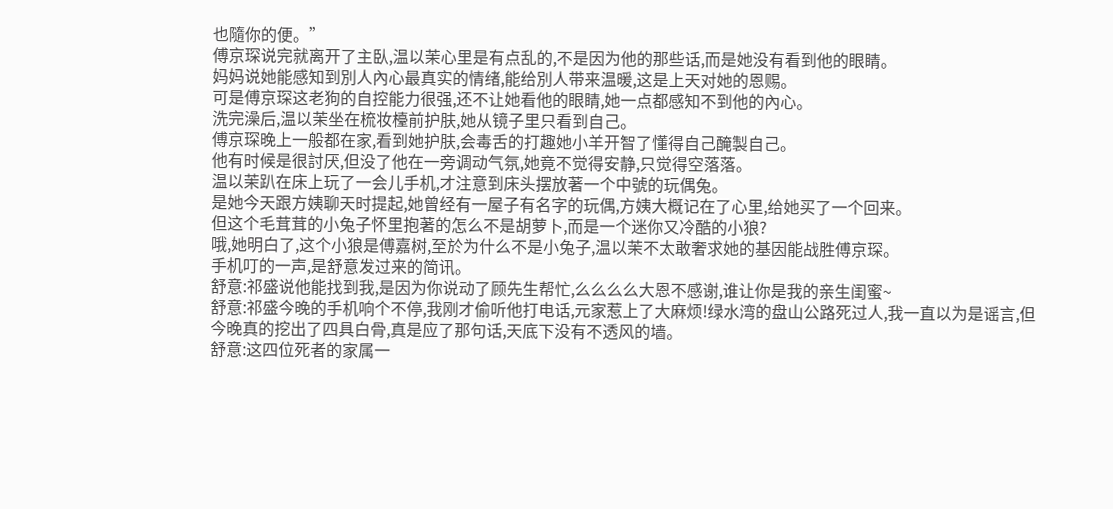也隨你的便。”
傅京琛说完就离开了主臥,温以茉心里是有点乱的,不是因为他的那些话,而是她没有看到他的眼睛。
妈妈说她能感知到別人內心最真实的情绪,能给別人带来温暖,这是上天对她的恩赐。
可是傅京琛这老狗的自控能力很强,还不让她看他的眼睛,她一点都感知不到他的內心。
洗完澡后,温以茉坐在梳妆檯前护肤,她从镜子里只看到自己。
傅京琛晚上一般都在家,看到她护肤,会毒舌的打趣她小羊开智了懂得自己醃製自己。
他有时候是很討厌,但没了他在一旁调动气氛,她竟不觉得安静,只觉得空落落。
温以茉趴在床上玩了一会儿手机,才注意到床头摆放著一个中號的玩偶兔。
是她今天跟方姨聊天时提起,她曾经有一屋子有名字的玩偶,方姨大概记在了心里,给她买了一个回来。
但这个毛茸茸的小兔子怀里抱著的怎么不是胡萝卜,而是一个迷你又冷酷的小狼?
哦,她明白了,这个小狼是傅嘉树,至於为什么不是小兔子,温以茉不太敢奢求她的基因能战胜傅京琛。
手机叮的一声,是舒意发过来的简讯。
舒意:祁盛说他能找到我,是因为你说动了顾先生帮忙,么么么么大恩不感谢,谁让你是我的亲生闺蜜~
舒意:祁盛今晚的手机响个不停,我刚才偷听他打电话,元家惹上了大麻烦!绿水湾的盘山公路死过人,我一直以为是谣言,但今晚真的挖出了四具白骨,真是应了那句话,天底下没有不透风的墙。
舒意:这四位死者的家属一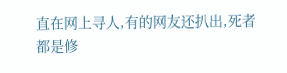直在网上寻人,有的网友还扒出,死者都是修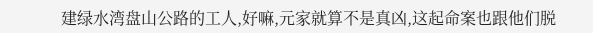建绿水湾盘山公路的工人,好嘛,元家就算不是真凶,这起命案也跟他们脱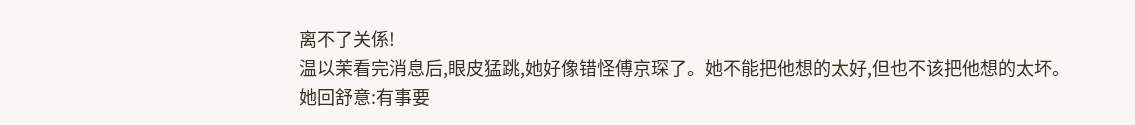离不了关係!
温以茉看完消息后,眼皮猛跳,她好像错怪傅京琛了。她不能把他想的太好,但也不该把他想的太坏。
她回舒意:有事要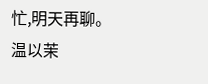忙,明天再聊。
温以茉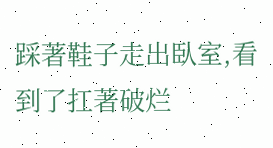踩著鞋子走出臥室,看到了扛著破烂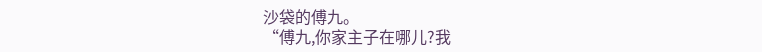沙袋的傅九。
“傅九,你家主子在哪儿?我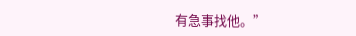有急事找他。”